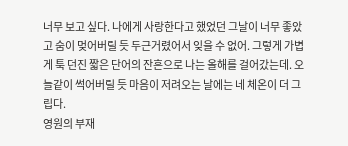너무 보고 싶다. 나에게 사랑한다고 했었던 그날이 너무 좋았고 숨이 멎어버릴 듯 두근거렸어서 잊을 수 없어. 그렇게 가볍게 툭 던진 짧은 단어의 잔흔으로 나는 올해를 걸어갔는데. 오늘같이 썩어버릴 듯 마음이 저려오는 날에는 네 체온이 더 그립다.
영원의 부재